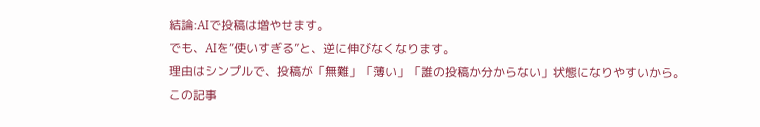結論:AIで投稿は増やせます。
でも、AIを“使いすぎる”と、逆に伸びなくなります。
理由はシンプルで、投稿が「無難」「薄い」「誰の投稿か分からない」状態になりやすいから。
この記事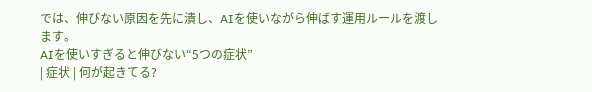では、伸びない原因を先に潰し、AIを使いながら伸ばす運用ルールを渡します。
AIを使いすぎると伸びない“5つの症状”
| 症状 | 何が起きてる?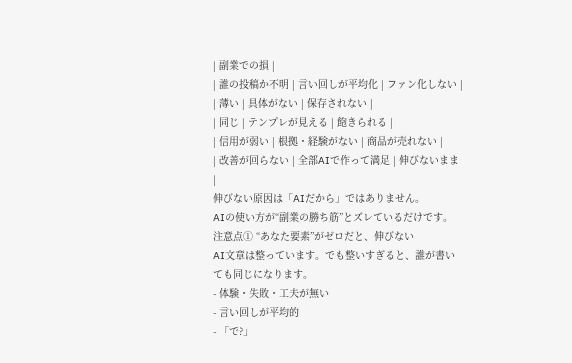| 副業での損 |
| 誰の投稿か不明 | 言い回しが平均化 | ファン化しない |
| 薄い | 具体がない | 保存されない |
| 同じ | テンプレが見える | 飽きられる |
| 信用が弱い | 根拠・経験がない | 商品が売れない |
| 改善が回らない | 全部AIで作って満足 | 伸びないまま |
伸びない原因は「AIだから」ではありません。
AIの使い方が“副業の勝ち筋”とズレているだけです。
注意点① “あなた要素”がゼロだと、伸びない
AI文章は整っています。でも整いすぎると、誰が書いても同じになります。
- 体験・失敗・工夫が無い
- 言い回しが平均的
- 「で?」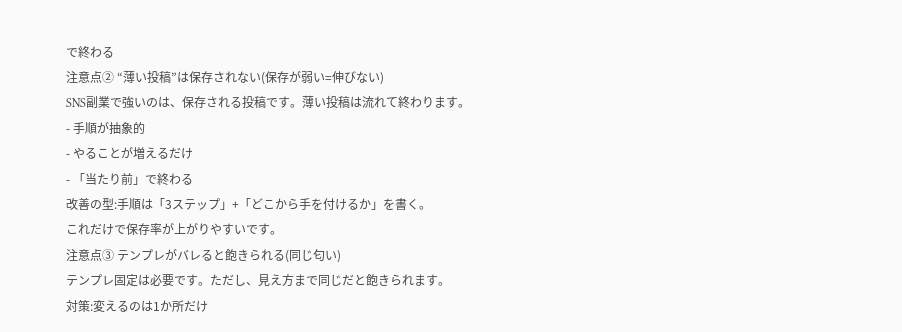で終わる
注意点② “薄い投稿”は保存されない(保存が弱い=伸びない)
SNS副業で強いのは、保存される投稿です。薄い投稿は流れて終わります。
- 手順が抽象的
- やることが増えるだけ
- 「当たり前」で終わる
改善の型:手順は「3ステップ」+「どこから手を付けるか」を書く。
これだけで保存率が上がりやすいです。
注意点③ テンプレがバレると飽きられる(同じ匂い)
テンプレ固定は必要です。ただし、見え方まで同じだと飽きられます。
対策:変えるのは1か所だけ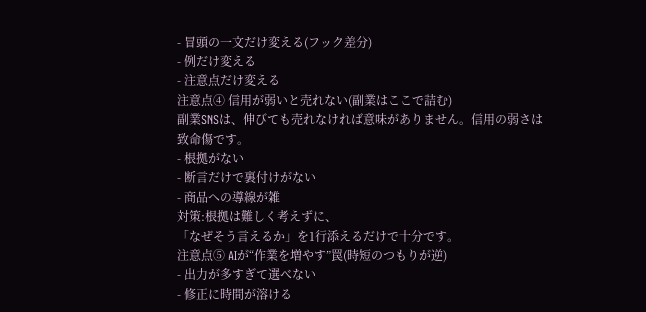- 冒頭の一文だけ変える(フック差分)
- 例だけ変える
- 注意点だけ変える
注意点④ 信用が弱いと売れない(副業はここで詰む)
副業SNSは、伸びても売れなければ意味がありません。信用の弱さは致命傷です。
- 根拠がない
- 断言だけで裏付けがない
- 商品への導線が雑
対策:根拠は難しく考えずに、
「なぜそう言えるか」を1行添えるだけで十分です。
注意点⑤ AIが“作業を増やす”罠(時短のつもりが逆)
- 出力が多すぎて選べない
- 修正に時間が溶ける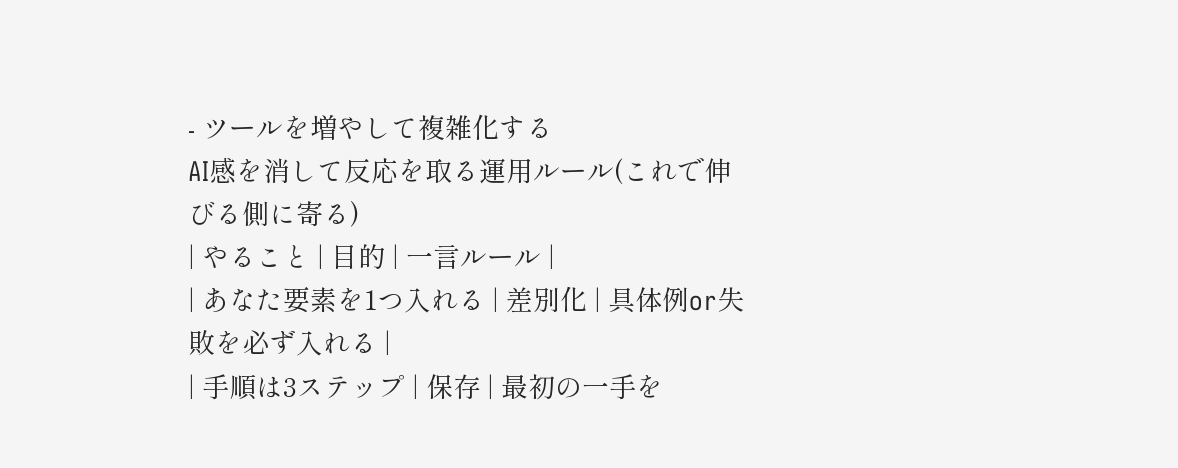- ツールを増やして複雑化する
AI感を消して反応を取る運用ルール(これで伸びる側に寄る)
| やること | 目的 | 一言ルール |
| あなた要素を1つ入れる | 差別化 | 具体例or失敗を必ず入れる |
| 手順は3ステップ | 保存 | 最初の一手を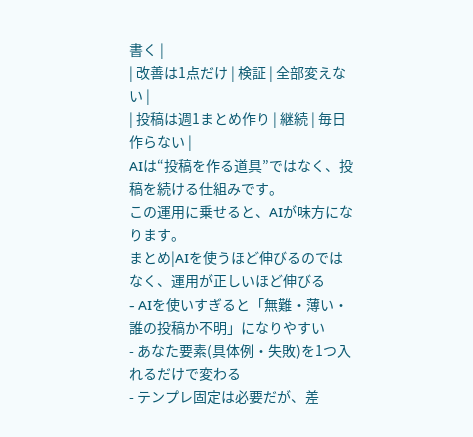書く |
| 改善は1点だけ | 検証 | 全部変えない |
| 投稿は週1まとめ作り | 継続 | 毎日作らない |
AIは“投稿を作る道具”ではなく、投稿を続ける仕組みです。
この運用に乗せると、AIが味方になります。
まとめ|AIを使うほど伸びるのではなく、運用が正しいほど伸びる
- AIを使いすぎると「無難・薄い・誰の投稿か不明」になりやすい
- あなた要素(具体例・失敗)を1つ入れるだけで変わる
- テンプレ固定は必要だが、差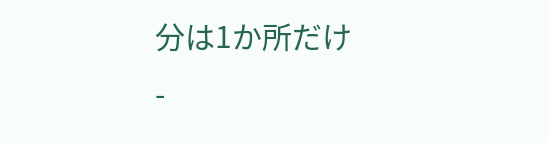分は1か所だけ
-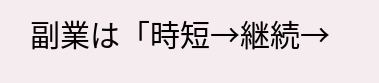副業は「時短→継続→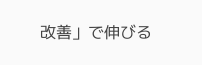改善」で伸びる